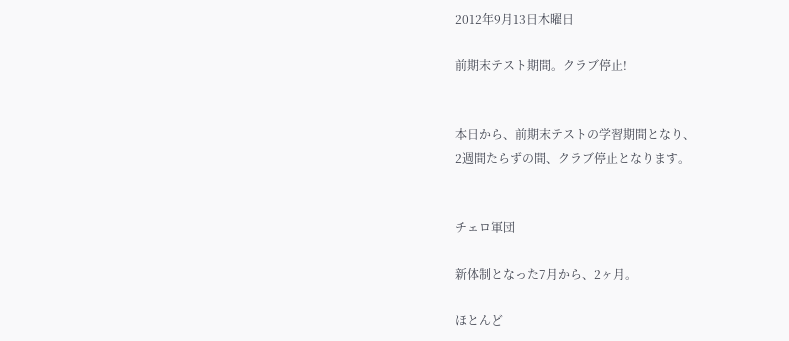2012年9月13日木曜日

前期末テスト期間。クラブ停止!


本日から、前期末テストの学習期間となり、
2週間たらずの間、クラブ停止となります。


チェロ軍団

新体制となった7月から、2ヶ月。

ほとんど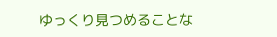ゆっくり見つめることな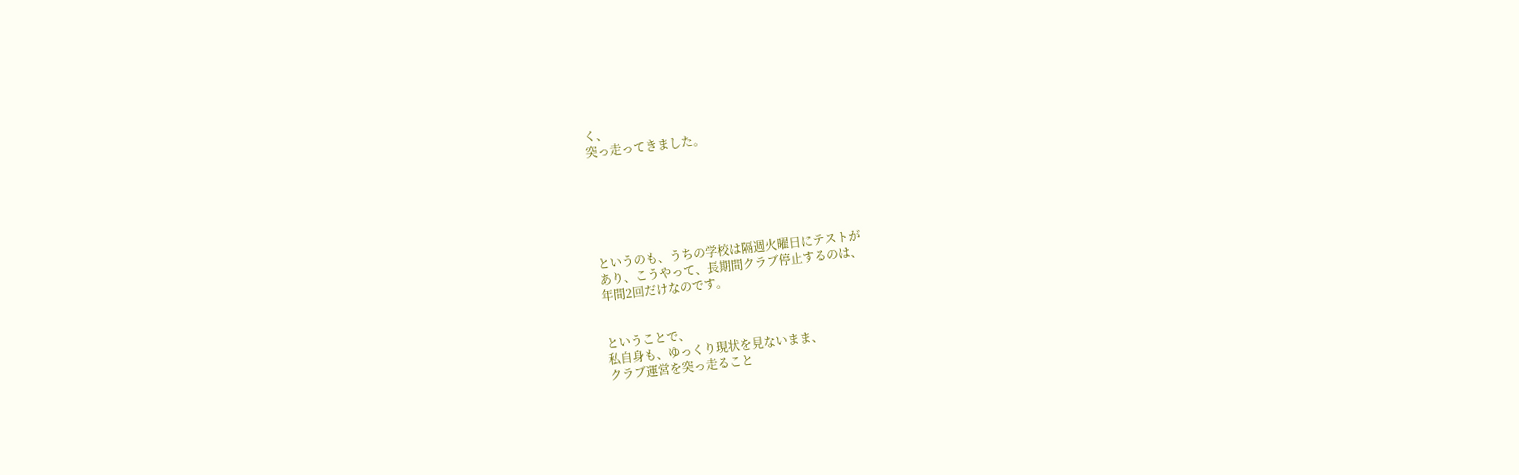く、
突っ走ってきました。






というのも、うちの学校は隔週火曜日にテストが
あり、こうやって、長期間クラブ停止するのは、
年間2回だけなのです。


ということで、
私自身も、ゆっくり現状を見ないまま、
クラブ運営を突っ走ること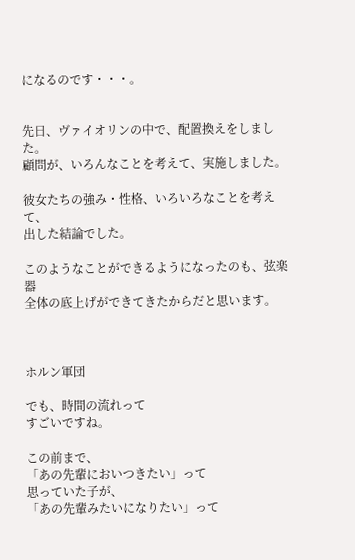になるのです・・・。


先日、ヴァイオリンの中で、配置換えをしました。
顧問が、いろんなことを考えて、実施しました。

彼女たちの強み・性格、いろいろなことを考えて、
出した結論でした。

このようなことができるようになったのも、弦楽器
全体の底上げができてきたからだと思います。



ホルン軍団

でも、時間の流れって
すごいですね。

この前まで、
「あの先輩においつきたい」って
思っていた子が、
「あの先輩みたいになりたい」って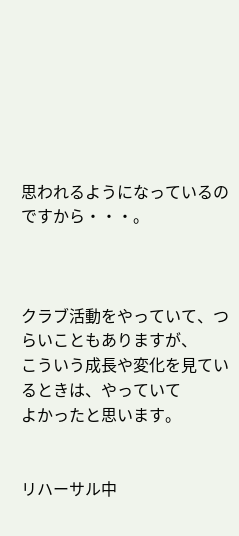思われるようになっているのですから・・・。



クラブ活動をやっていて、つらいこともありますが、
こういう成長や変化を見ているときは、やっていて
よかったと思います。


リハーサル中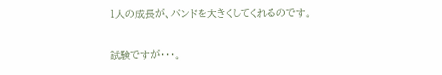1人の成長が、バンドを大きくしてくれるのです。

試験ですが・・・。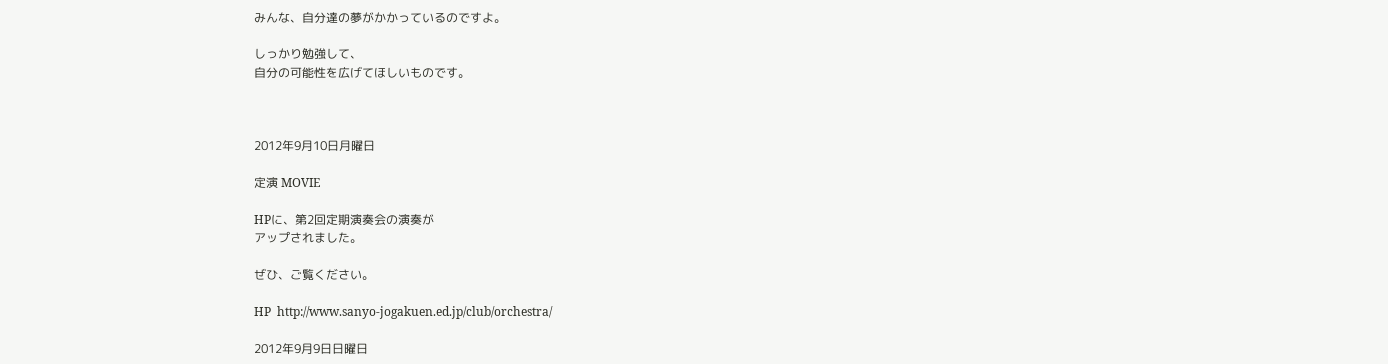みんな、自分達の夢がかかっているのですよ。

しっかり勉強して、
自分の可能性を広げてほしいものです。



2012年9月10日月曜日

定演 MOVIE

HPに、第2回定期演奏会の演奏が
アップされました。

ぜひ、ご覧ください。

HP  http://www.sanyo-jogakuen.ed.jp/club/orchestra/

2012年9月9日日曜日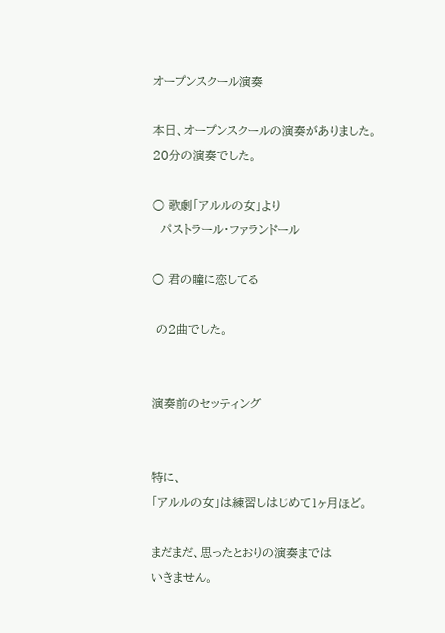オープンスクール演奏

本日、オープンスクールの演奏がありました。
20分の演奏でした。

○ 歌劇「アルルの女」より
  パストラール・ファランドール

○ 君の瞳に恋してる

 の2曲でした。


演奏前のセッティング


特に、
「アルルの女」は練習しはじめて1ヶ月ほど。

まだまだ、思ったとおりの演奏までは
いきません。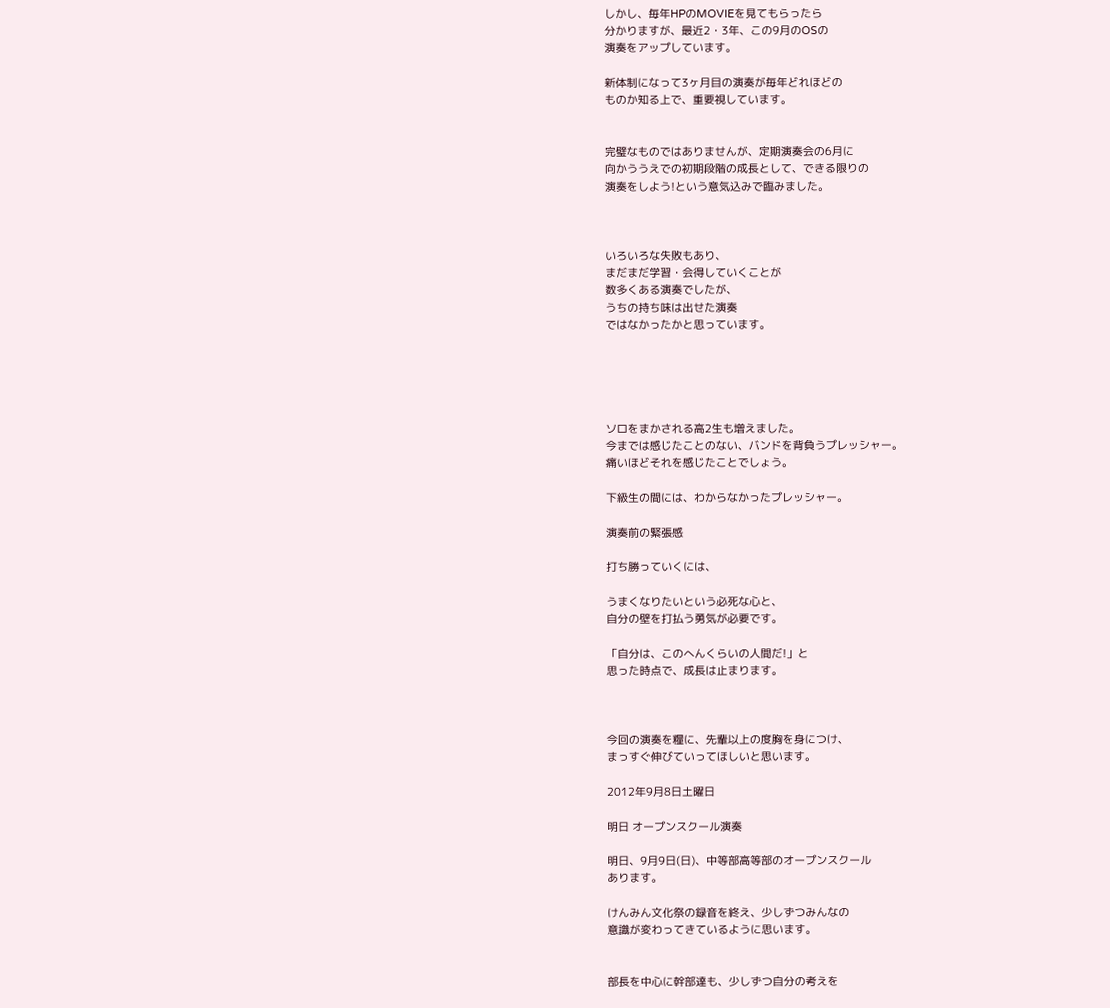しかし、毎年HPのMOVIEを見てもらったら
分かりますが、最近2・3年、この9月のOSの
演奏をアップしています。

新体制になって3ヶ月目の演奏が毎年どれほどの
ものか知る上で、重要視しています。


完璧なものではありませんが、定期演奏会の6月に
向かううえでの初期段階の成長として、できる限りの
演奏をしよう!という意気込みで臨みました。



いろいろな失敗もあり、
まだまだ学習・会得していくことが
数多くある演奏でしたが、
うちの持ち味は出せた演奏
ではなかったかと思っています。





ソロをまかされる高2生も増えました。
今までは感じたことのない、バンドを背負うプレッシャー。
痛いほどそれを感じたことでしょう。

下級生の間には、わからなかったプレッシャー。

演奏前の緊張感

打ち勝っていくには、

うまくなりたいという必死な心と、
自分の壁を打払う勇気が必要です。

「自分は、このへんくらいの人間だ!」と
思った時点で、成長は止まります。



今回の演奏を糧に、先輩以上の度胸を身につけ、
まっすぐ伸びていってほしいと思います。

2012年9月8日土曜日

明日 オープンスクール演奏

明日、9月9日(日)、中等部高等部のオープンスクール
あります。

けんみん文化祭の録音を終え、少しずつみんなの
意識が変わってきているように思います。


部長を中心に幹部達も、少しずつ自分の考えを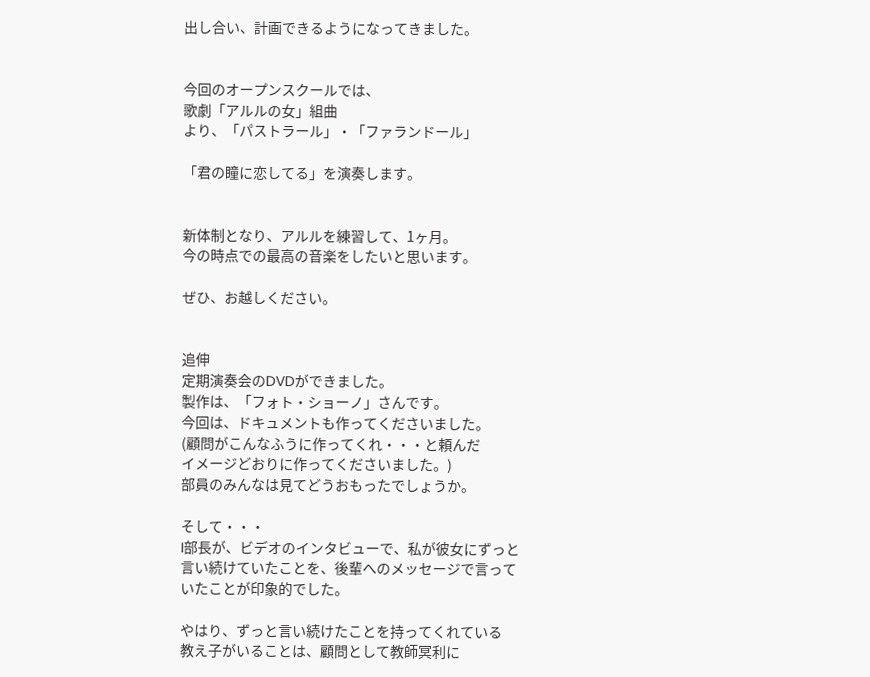出し合い、計画できるようになってきました。


今回のオープンスクールでは、
歌劇「アルルの女」組曲
より、「パストラール」・「ファランドール」

「君の瞳に恋してる」を演奏します。


新体制となり、アルルを練習して、1ヶ月。
今の時点での最高の音楽をしたいと思います。

ぜひ、お越しください。


追伸
定期演奏会のDVDができました。
製作は、「フォト・ショーノ」さんです。
今回は、ドキュメントも作ってくださいました。
(顧問がこんなふうに作ってくれ・・・と頼んだ
イメージどおりに作ってくださいました。)
部員のみんなは見てどうおもったでしょうか。

そして・・・
I部長が、ビデオのインタビューで、私が彼女にずっと
言い続けていたことを、後輩へのメッセージで言って
いたことが印象的でした。

やはり、ずっと言い続けたことを持ってくれている
教え子がいることは、顧問として教師冥利に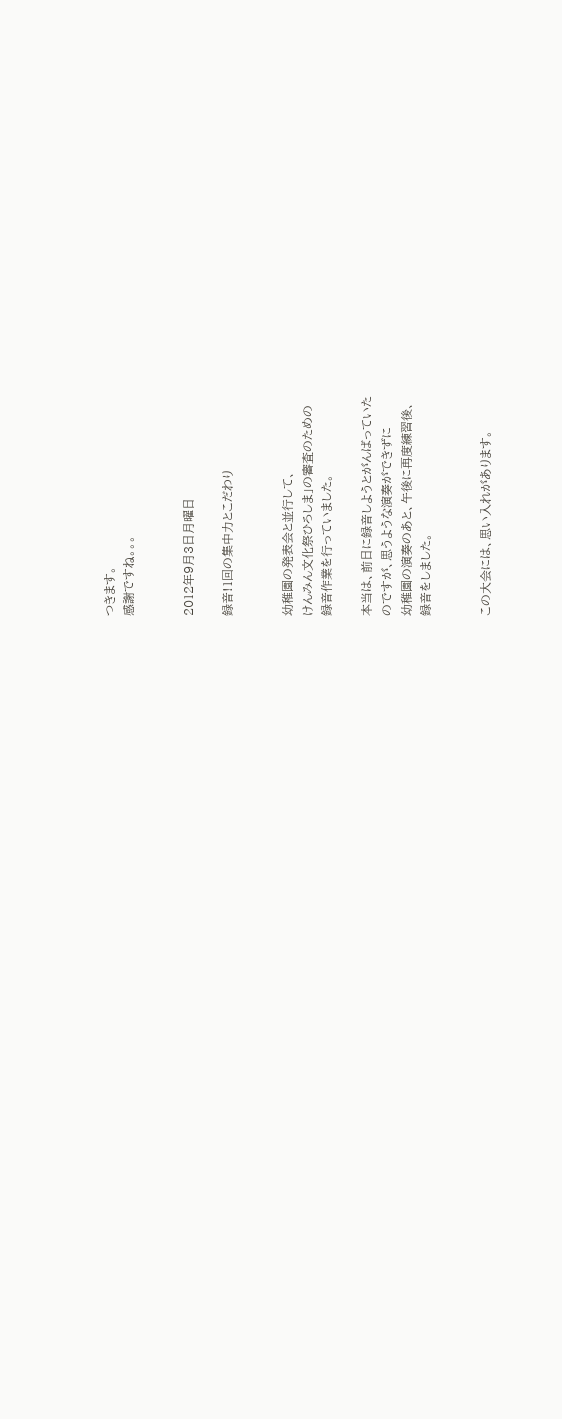つきます。
感謝ですね。。。


2012年9月3日月曜日

録音!1回の集中力とこだわり


幼稚園の発表会と並行して、
けんみん文化祭ひろしま」の審査のための
録音作業を行っていました。

本当は、前日に録音しようとがんばっていた
のですが、思うような演奏ができずに
幼稚園の演奏のあと、午後に再度練習後、
録音をしました。


この大会には、思い入れがあります。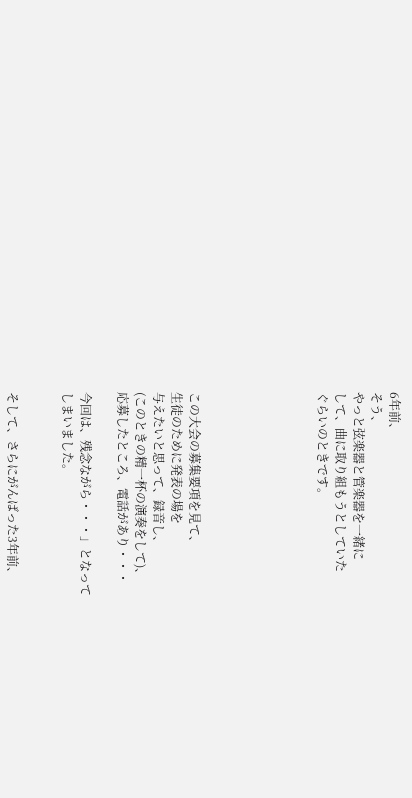6年前、
そう、
やっと弦楽器と管楽器を一緒に
して、曲に取り組もうとしていた
ぐらいのときです。






この大会の募集要項を見て、
生徒のために発表の場を
与えたいと思って、録音し、
(このときの精一杯の演奏をして)、
応募したところ、電話があり・・・

今回は、残念ながら・・・」となって
しまいました。


そして、さらにがんばった3年前、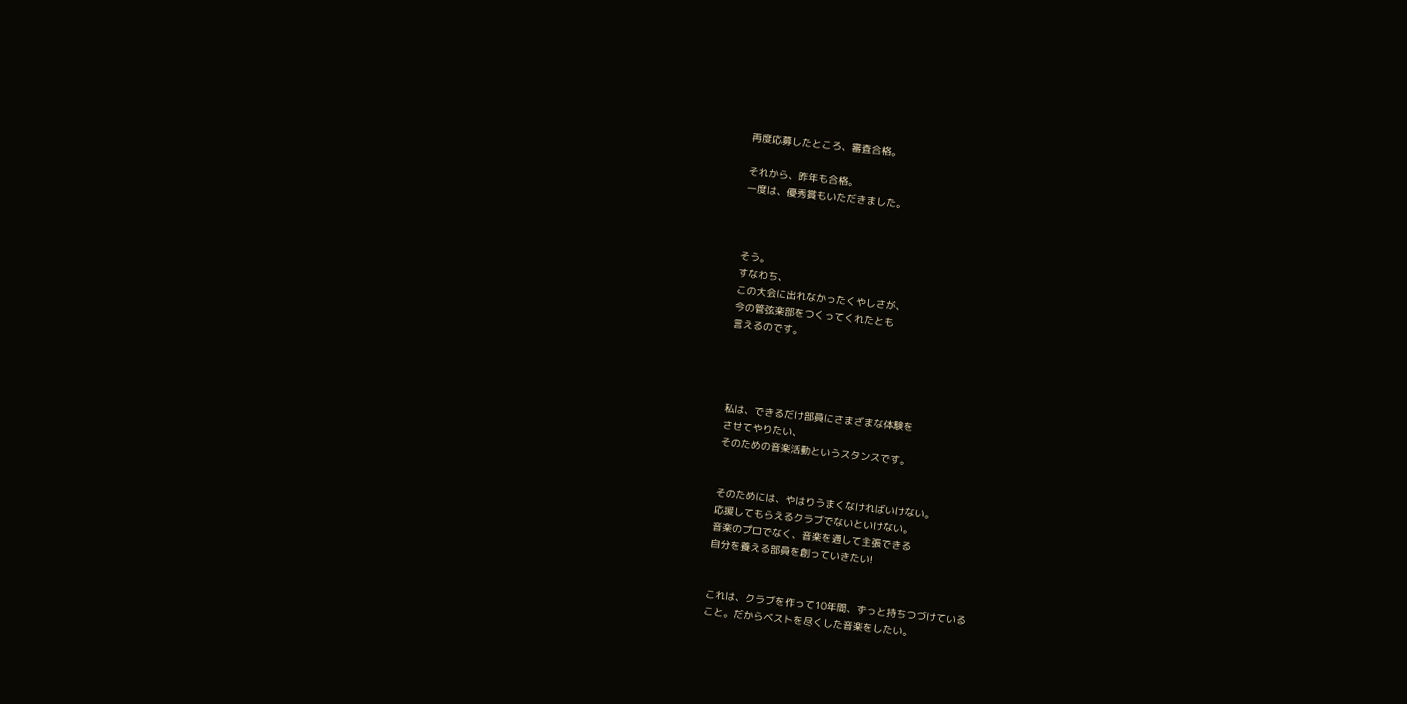再度応募したところ、審査合格。

それから、昨年も合格。
一度は、優秀賞もいただきました。



そう。
すなわち、
この大会に出れなかったくやしさが、
今の管弦楽部をつくってくれたとも
言えるのです。




私は、できるだけ部員にさまざまな体験を
させてやりたい、
そのための音楽活動というスタンスです。


そのためには、やはりうまくなければいけない。
応援してもらえるクラブでないといけない。
音楽のプロでなく、音楽を通して主張できる
自分を養える部員を創っていきたい!


これは、クラブを作って10年間、ずっと持ちつづけている
こと。だからベストを尽くした音楽をしたい。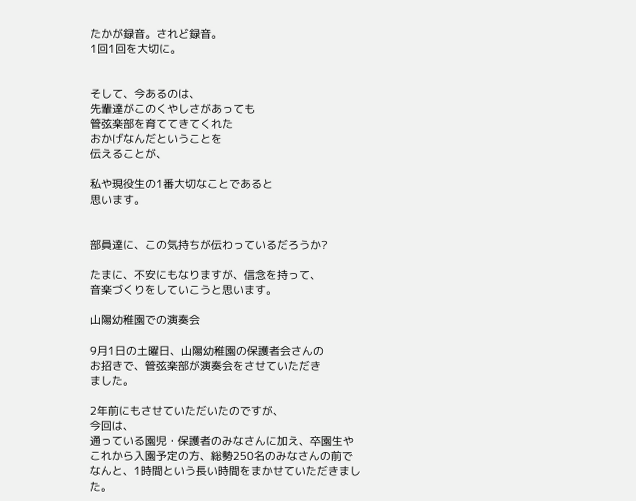たかが録音。されど録音。
1回1回を大切に。


そして、今あるのは、
先輩達がこのくやしさがあっても
管弦楽部を育ててきてくれた
おかげなんだということを
伝えることが、

私や現役生の1番大切なことであると
思います。


部員達に、この気持ちが伝わっているだろうか?

たまに、不安にもなりますが、信念を持って、
音楽づくりをしていこうと思います。

山陽幼稚園での演奏会

9月1日の土曜日、山陽幼稚園の保護者会さんの
お招きで、管弦楽部が演奏会をさせていただき
ました。

2年前にもさせていただいたのですが、
今回は、
通っている園児・保護者のみなさんに加え、卒園生や
これから入園予定の方、総勢250名のみなさんの前で
なんと、1時間という長い時間をまかせていただきました。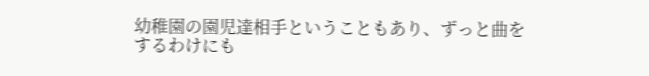幼稚園の園児達相手ということもあり、ずっと曲を
するわけにも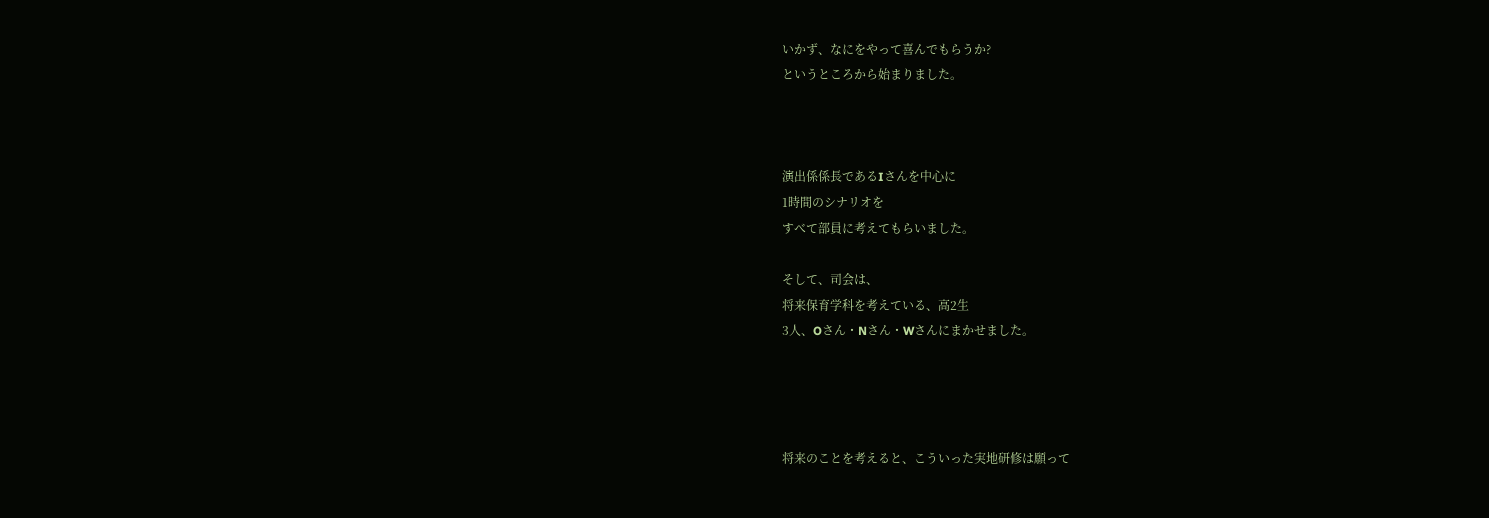いかず、なにをやって喜んでもらうか?
というところから始まりました。



演出係係長であるIさんを中心に
1時間のシナリオを
すべて部員に考えてもらいました。

そして、司会は、
将来保育学科を考えている、高2生
3人、Oさん・Nさん・Wさんにまかせました。




将来のことを考えると、こういった実地研修は願って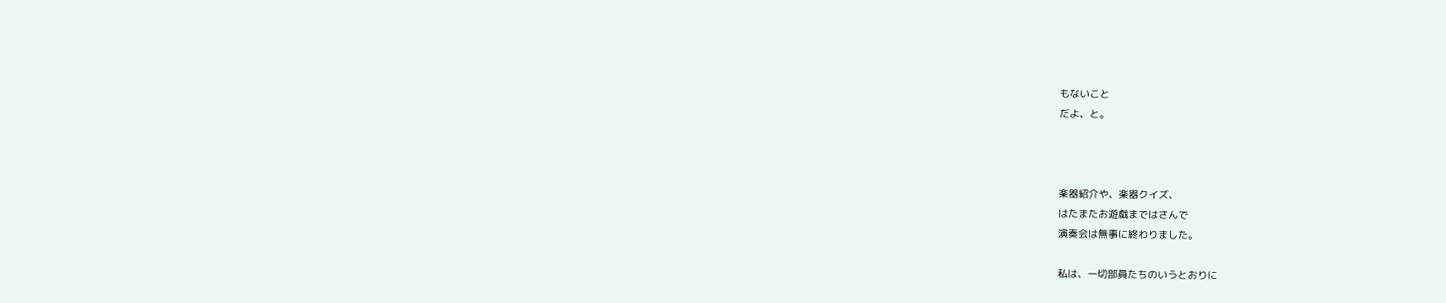もないこと
だよ、と。



楽器紹介や、楽器クイズ、
はたまたお遊戯まではさんで
演奏会は無事に終わりました。

私は、一切部員たちのいうとおりに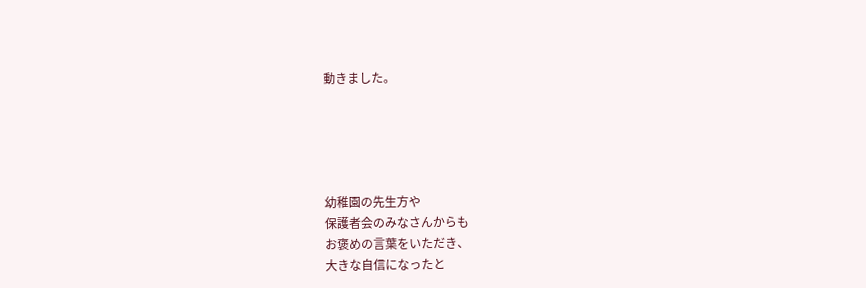動きました。





幼稚園の先生方や
保護者会のみなさんからも
お褒めの言葉をいただき、
大きな自信になったと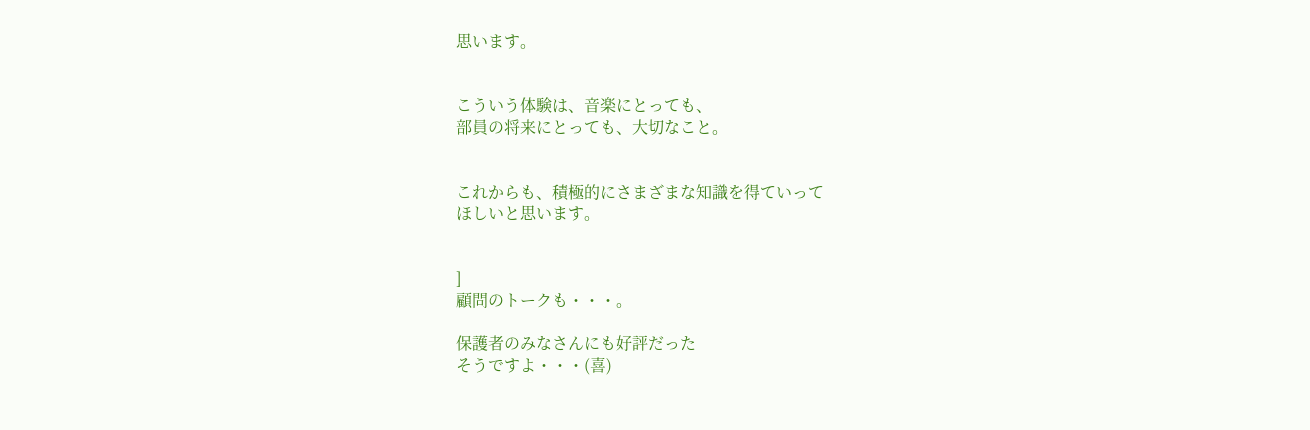思います。


こういう体験は、音楽にとっても、
部員の将来にとっても、大切なこと。


これからも、積極的にさまざまな知識を得ていって
ほしいと思います。


]
顧問のトークも・・・。

保護者のみなさんにも好評だった
そうですよ・・・(喜)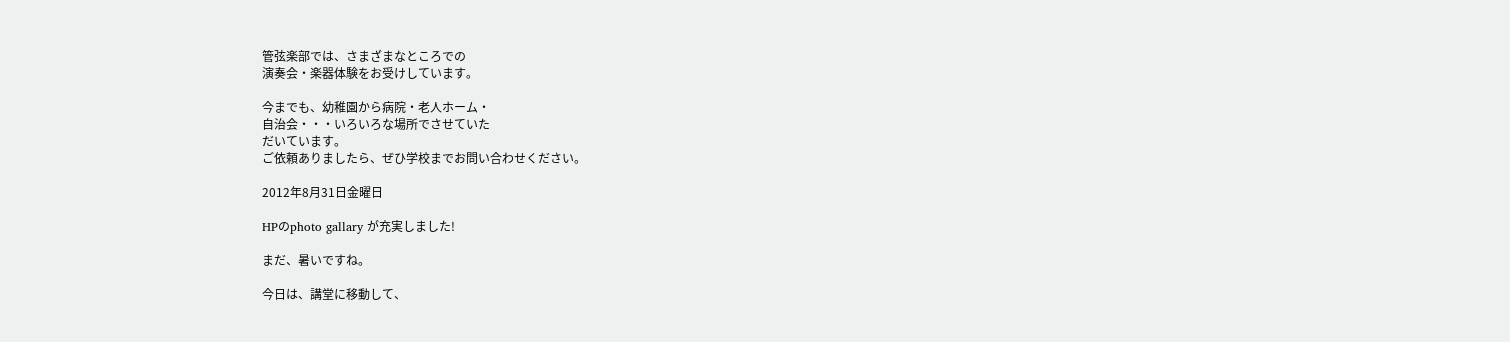管弦楽部では、さまざまなところでの
演奏会・楽器体験をお受けしています。

今までも、幼稚園から病院・老人ホーム・
自治会・・・いろいろな場所でさせていた
だいています。
ご依頼ありましたら、ぜひ学校までお問い合わせください。

2012年8月31日金曜日

HPのphoto gallary が充実しました!

まだ、暑いですね。

今日は、講堂に移動して、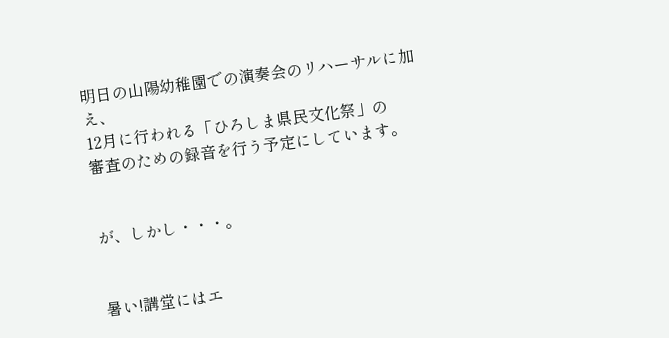明日の山陽幼稚園での演奏会のリハーサルに加え、
12月に行われる「ひろしま県民文化祭」の
審査のための録音を行う予定にしています。


が、しかし・・・。


暑い!講堂にはエ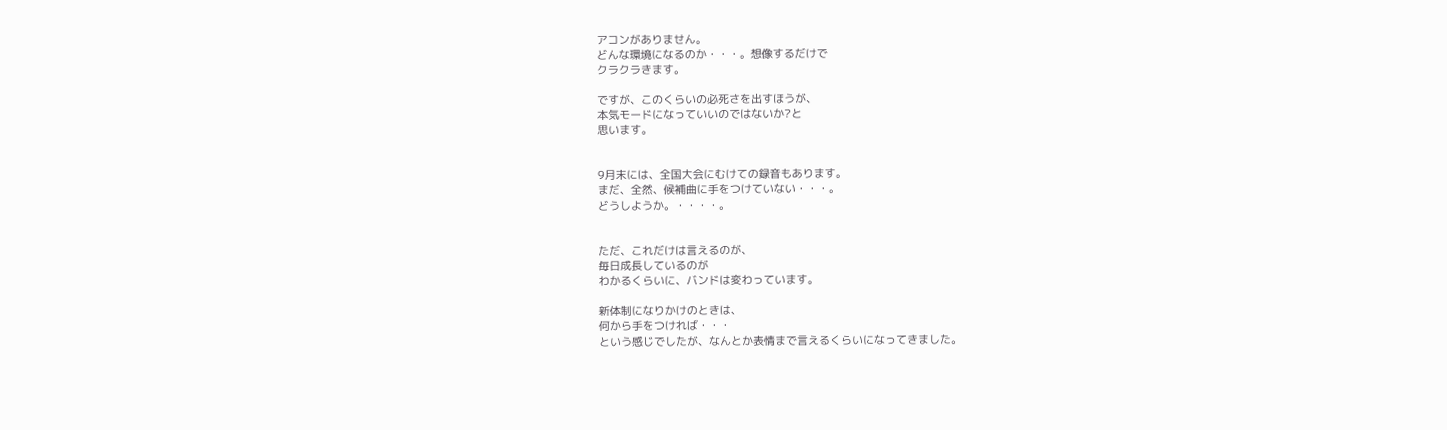アコンがありません。
どんな環境になるのか・・・。想像するだけで
クラクラきます。

ですが、このくらいの必死さを出すほうが、
本気モードになっていいのではないか?と
思います。


9月末には、全国大会にむけての録音もあります。
まだ、全然、候補曲に手をつけていない・・・。
どうしようか。・・・・。


ただ、これだけは言えるのが、
毎日成長しているのが
わかるくらいに、バンドは変わっています。

新体制になりかけのときは、
何から手をつければ・・・
という感じでしたが、なんとか表情まで言えるくらいになってきました。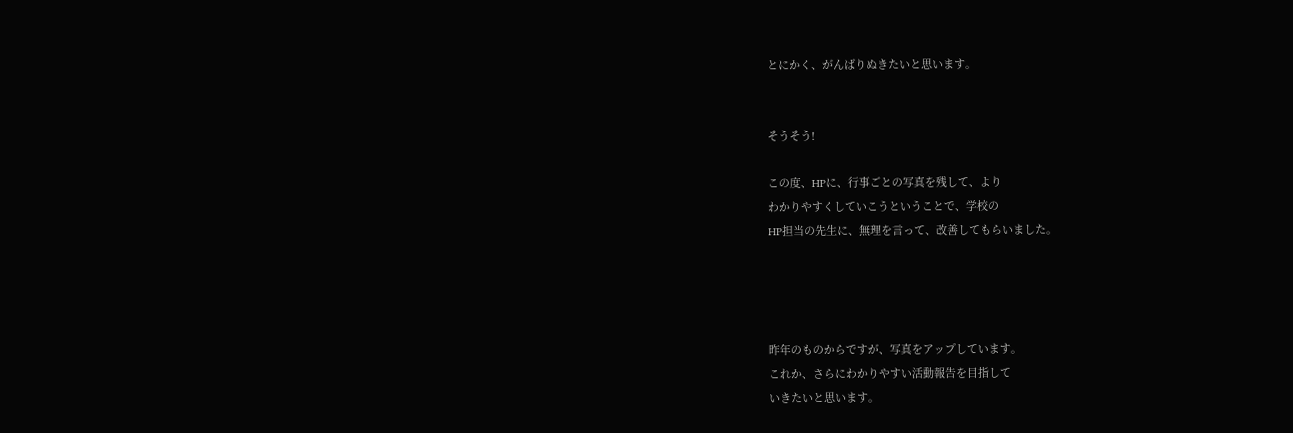とにかく、がんばりぬきたいと思います。


そうそう!

この度、HPに、行事ごとの写真を残して、より
わかりやすくしていこうということで、学校の
HP担当の先生に、無理を言って、改善してもらいました。




昨年のものからですが、写真をアップしています。
これか、さらにわかりやすい活動報告を目指して
いきたいと思います。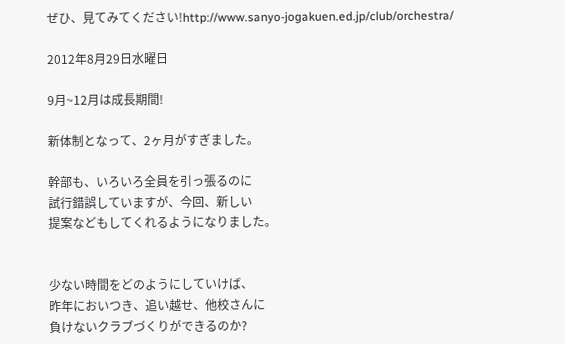ぜひ、見てみてください!http://www.sanyo-jogakuen.ed.jp/club/orchestra/

2012年8月29日水曜日

9月~12月は成長期間!

新体制となって、2ヶ月がすぎました。

幹部も、いろいろ全員を引っ張るのに
試行錯誤していますが、今回、新しい
提案などもしてくれるようになりました。


少ない時間をどのようにしていけば、
昨年においつき、追い越せ、他校さんに
負けないクラブづくりができるのか?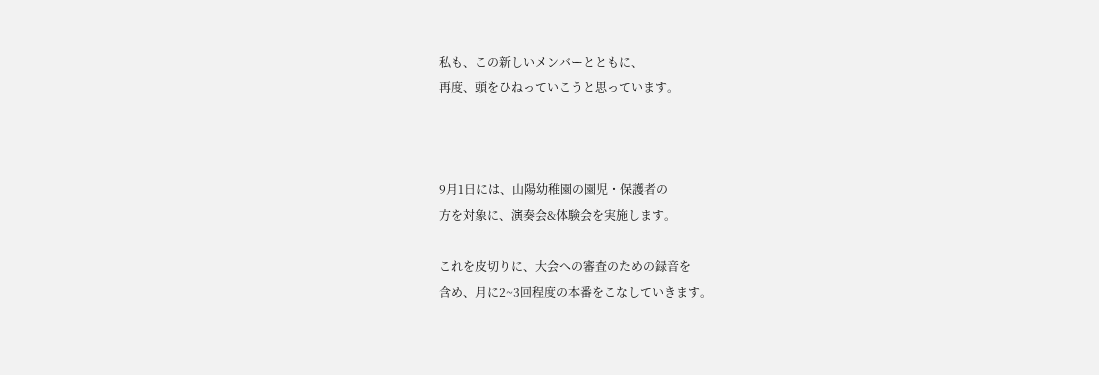私も、この新しいメンバーとともに、
再度、頭をひねっていこうと思っています。



9月1日には、山陽幼稚園の園児・保護者の
方を対象に、演奏会&体験会を実施します。

これを皮切りに、大会への審査のための録音を
含め、月に2~3回程度の本番をこなしていきます。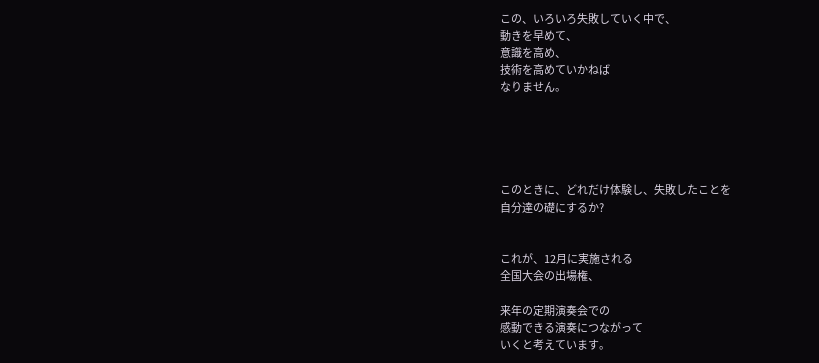この、いろいろ失敗していく中で、
動きを早めて、
意識を高め、
技術を高めていかねば
なりません。





このときに、どれだけ体験し、失敗したことを
自分達の礎にするか?


これが、12月に実施される
全国大会の出場権、

来年の定期演奏会での
感動できる演奏につながって
いくと考えています。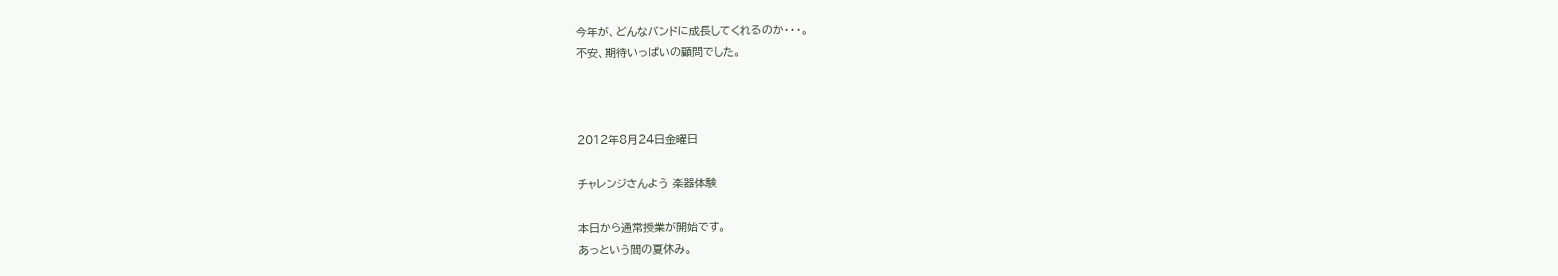今年が、どんなバンドに成長してくれるのか・・・。
不安、期待いっぱいの顧問でした。



2012年8月24日金曜日

チャレンジさんよう 楽器体験

本日から通常授業が開始です。
あっという間の夏休み。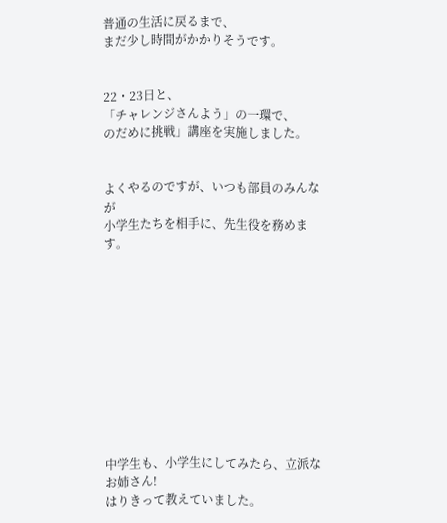普通の生活に戻るまで、
まだ少し時間がかかりそうです。


22・23日と、
「チャレンジさんよう」の一環で、
のだめに挑戦」講座を実施しました。


よくやるのですが、いつも部員のみんなが
小学生たちを相手に、先生役を務めます。











中学生も、小学生にしてみたら、立派なお姉さん!
はりきって教えていました。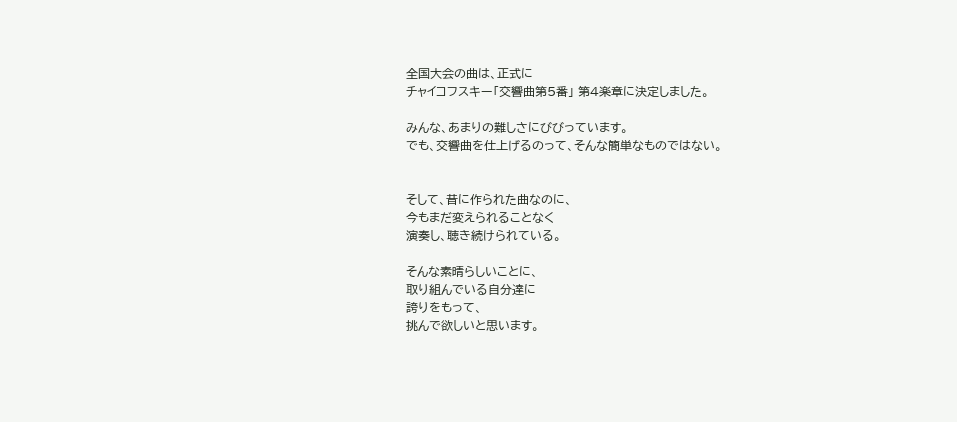全国大会の曲は、正式に
チャイコフスキー「交響曲第5番」 第4楽章に決定しました。

みんな、あまりの難しさにびびっています。
でも、交響曲を仕上げるのって、そんな簡単なものではない。


そして、昔に作られた曲なのに、
今もまだ変えられることなく
演奏し、聴き続けられている。

そんな素晴らしいことに、
取り組んでいる自分達に
誇りをもって、
挑んで欲しいと思います。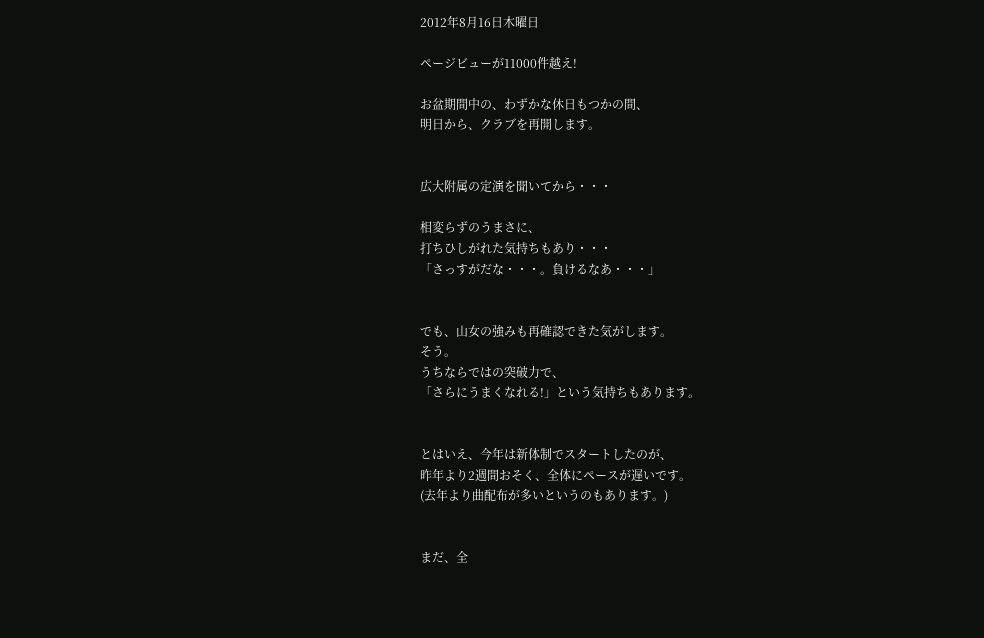2012年8月16日木曜日

ページビューが11000件越え!

お盆期間中の、わずかな休日もつかの間、
明日から、クラブを再開します。


広大附属の定演を聞いてから・・・

相変らずのうまさに、
打ちひしがれた気持ちもあり・・・
「さっすがだな・・・。負けるなあ・・・」


でも、山女の強みも再確認できた気がします。
そう。
うちならではの突破力で、
「さらにうまくなれる!」という気持ちもあります。


とはいえ、今年は新体制でスタートしたのが、
昨年より2週間おそく、全体にペースが遅いです。
(去年より曲配布が多いというのもあります。)


まだ、全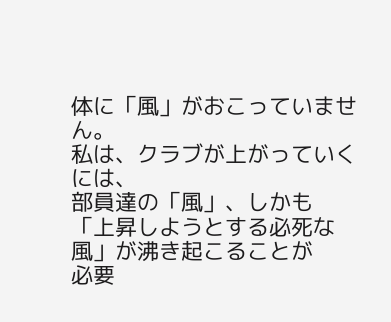体に「風」がおこっていません。
私は、クラブが上がっていくには、
部員達の「風」、しかも
「上昇しようとする必死な風」が沸き起こることが
必要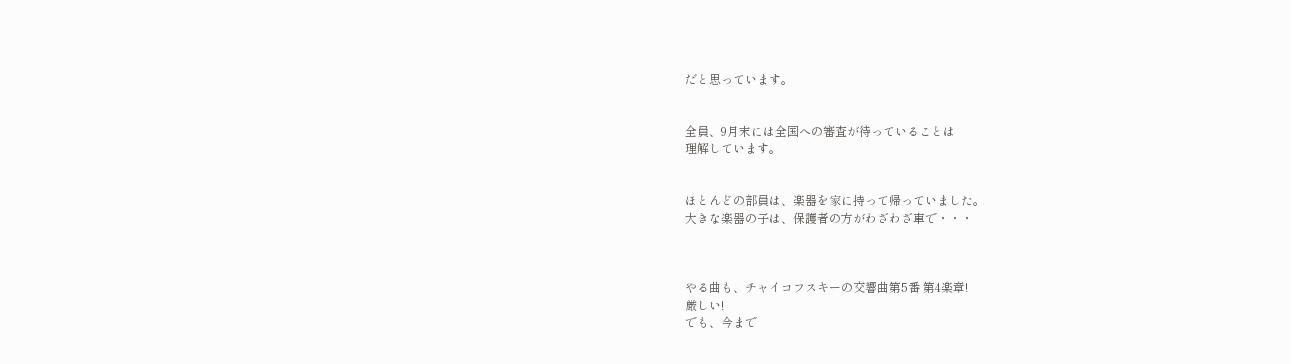だと思っています。


全員、9月末には全国への審査が待っていることは
理解しています。


ほとんどの部員は、楽器を家に持って帰っていました。
大きな楽器の子は、保護者の方がわざわざ車で・・・



やる曲も、チャイコフスキーの交響曲第5番 第4楽章!
厳しい!
でも、今まで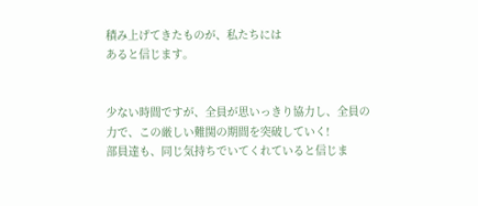積み上げてきたものが、私たちには
あると信じます。


少ない時間ですが、全員が思いっきり協力し、全員の
力で、この厳しい難関の期間を突破していく!
部員達も、同じ気持ちでいてくれていると信じま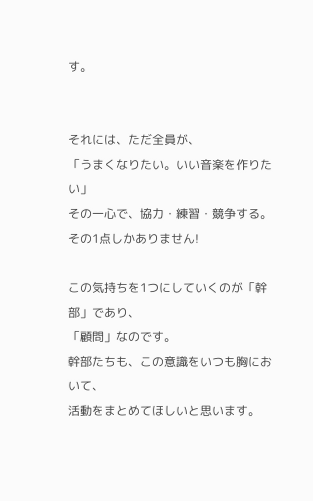す。


それには、ただ全員が、
「うまくなりたい。いい音楽を作りたい」
その一心で、協力・練習・競争する。
その1点しかありません!

この気持ちを1つにしていくのが「幹部」であり、
「顧問」なのです。
幹部たちも、この意識をいつも胸において、
活動をまとめてほしいと思います。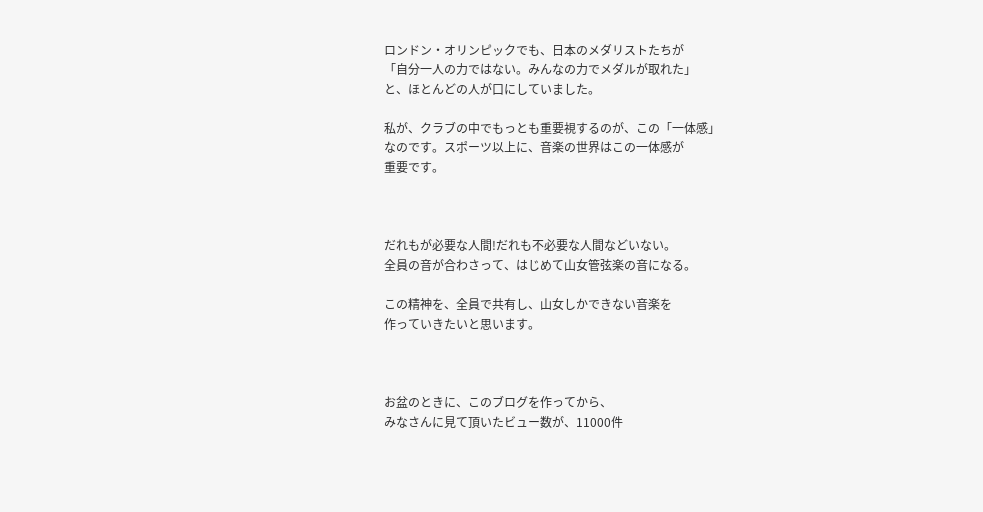ロンドン・オリンピックでも、日本のメダリストたちが
「自分一人の力ではない。みんなの力でメダルが取れた」
と、ほとんどの人が口にしていました。

私が、クラブの中でもっとも重要視するのが、この「一体感」
なのです。スポーツ以上に、音楽の世界はこの一体感が
重要です。



だれもが必要な人間!だれも不必要な人間などいない。
全員の音が合わさって、はじめて山女管弦楽の音になる。

この精神を、全員で共有し、山女しかできない音楽を
作っていきたいと思います。



お盆のときに、このブログを作ってから、
みなさんに見て頂いたビュー数が、11000件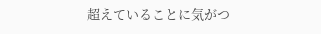超えていることに気がつ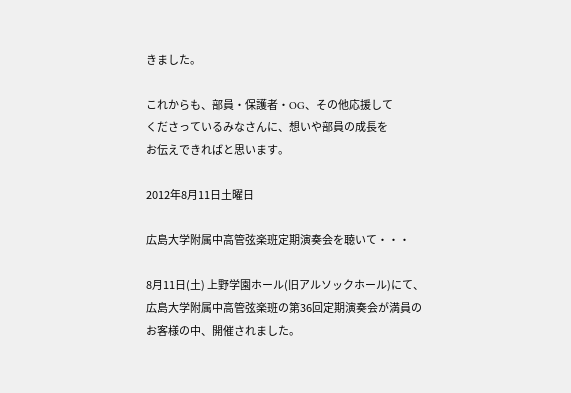きました。

これからも、部員・保護者・OG、その他応援して
くださっているみなさんに、想いや部員の成長を
お伝えできればと思います。

2012年8月11日土曜日

広島大学附属中高管弦楽班定期演奏会を聴いて・・・

8月11日(土) 上野学園ホール(旧アルソックホール)にて、
広島大学附属中高管弦楽班の第36回定期演奏会が満員の
お客様の中、開催されました。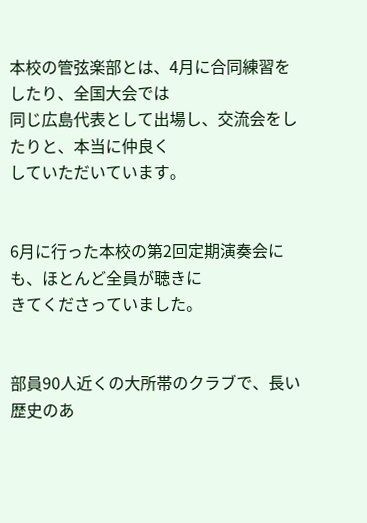本校の管弦楽部とは、4月に合同練習をしたり、全国大会では
同じ広島代表として出場し、交流会をしたりと、本当に仲良く
していただいています。


6月に行った本校の第2回定期演奏会にも、ほとんど全員が聴きに
きてくださっていました。


部員90人近くの大所帯のクラブで、長い歴史のあ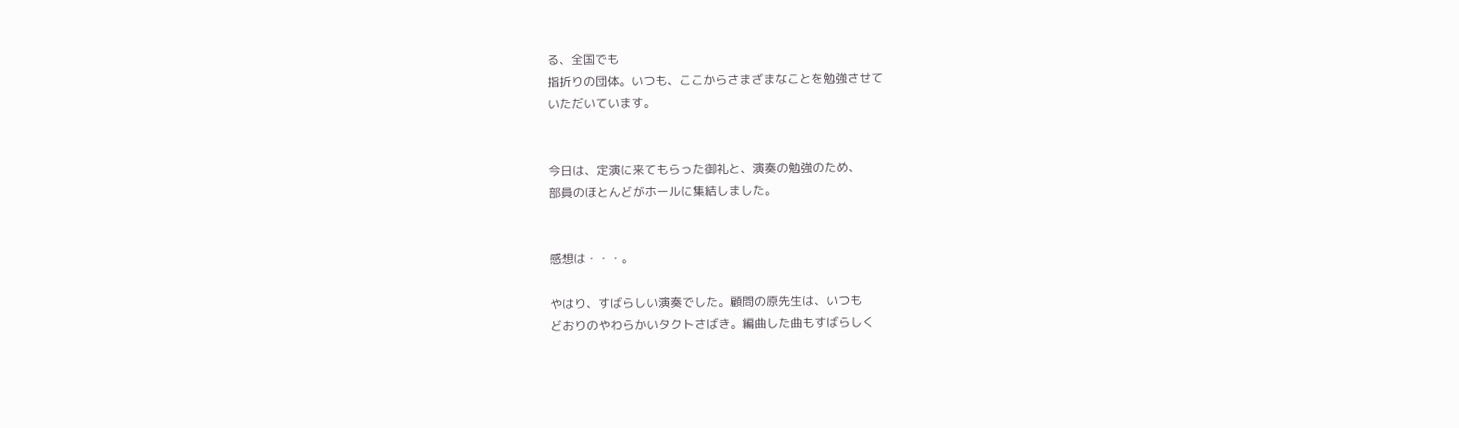る、全国でも
指折りの団体。いつも、ここからさまざまなことを勉強させて
いただいています。


今日は、定演に来てもらった御礼と、演奏の勉強のため、
部員のほとんどがホールに集結しました。


感想は・・・。

やはり、すばらしい演奏でした。顧問の原先生は、いつも
どおりのやわらかいタクトさばき。編曲した曲もすばらしく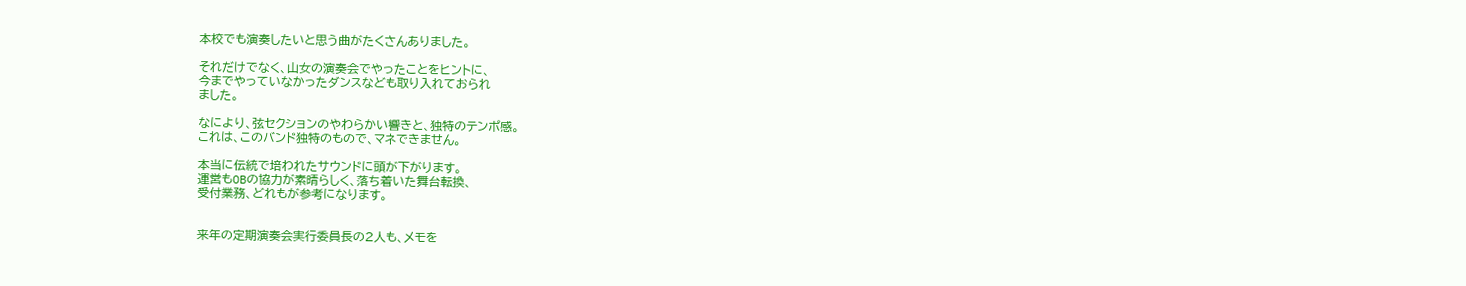本校でも演奏したいと思う曲がたくさんありました。

それだけでなく、山女の演奏会でやったことをヒントに、
今までやっていなかったダンスなども取り入れておられ
ました。

なにより、弦セクションのやわらかい響きと、独特のテンポ感。
これは、このバンド独特のもので、マネできません。

本当に伝統で培われたサウンドに頭が下がります。
運営もOBの協力が素晴らしく、落ち着いた舞台転換、
受付業務、どれもが参考になります。


来年の定期演奏会実行委員長の2人も、メモを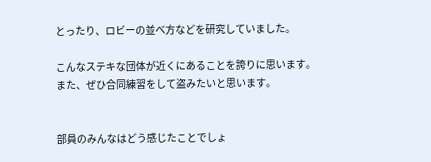とったり、ロビーの並べ方などを研究していました。

こんなステキな団体が近くにあることを誇りに思います。
また、ぜひ合同練習をして盗みたいと思います。


部員のみんなはどう感じたことでしょ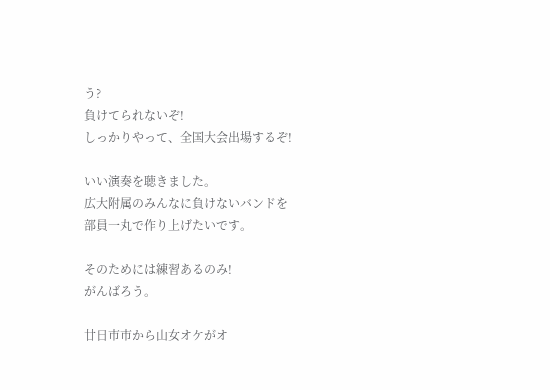う?
負けてられないぞ!
しっかりやって、全国大会出場するぞ!

いい演奏を聴きました。
広大附属のみんなに負けないバンドを
部員一丸で作り上げたいです。

そのためには練習あるのみ!
がんばろう。

廿日市市から山女オケがオ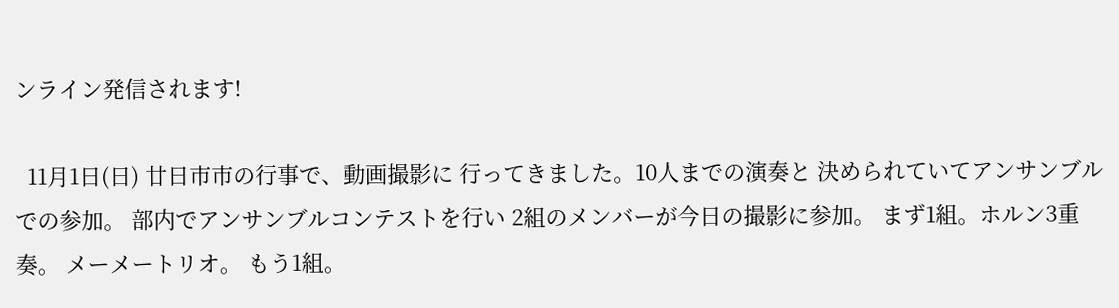ンライン発信されます!

  11月1日(日) 廿日市市の行事で、動画撮影に 行ってきました。10人までの演奏と 決められていてアンサンブルでの参加。 部内でアンサンブルコンテストを行い 2組のメンバーが今日の撮影に参加。 まず1組。ホルン3重奏。 メーメートリオ。 もう1組。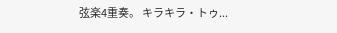弦楽4重奏。 キラキラ・トゥ...